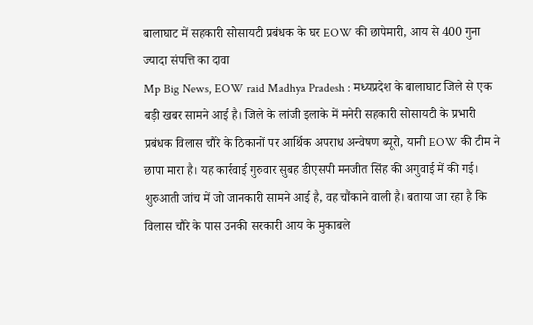बालाघाट में सहकारी सोसायटी प्रबंधक के घर EOW की छापेमारी, आय से 400 गुना ज्यादा संपत्ति का दावा
Mp Big News, EOW raid Madhya Pradesh : मध्यप्रदेश के बालाघाट जिले से एक बड़ी खबर सामने आई है। जिले के लांजी इलाके में मनेरी सहकारी सोसायटी के प्रभारी प्रबंधक विलास चौरे के ठिकानों पर आर्थिक अपराध अन्वेषण ब्यूरो, यानी EOW की टीम ने छापा मारा है। यह कार्रवाई गुरुवार सुबह डीएसपी मनजीत सिंह की अगुवाई में की गई।
शुरुआती जांच में जो जानकारी सामने आई है, वह चौंकाने वाली है। बताया जा रहा है कि विलास चौरे के पास उनकी सरकारी आय के मुकाबले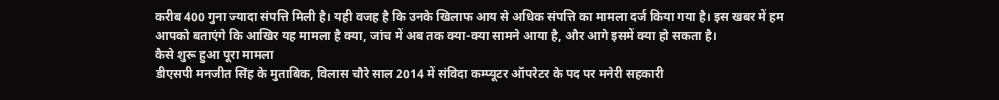करीब 400 गुना ज्यादा संपत्ति मिली है। यही वजह है कि उनके खिलाफ आय से अधिक संपत्ति का मामला दर्ज किया गया है। इस खबर में हम आपको बताएंगे कि आखिर यह मामला है क्या, जांच में अब तक क्या-क्या सामने आया है, और आगे इसमें क्या हो सकता है।
कैसे शुरू हुआ पूरा मामला
डीएसपी मनजीत सिंह के मुताबिक, विलास चौरे साल 2014 में संविदा कम्प्यूटर ऑपरेटर के पद पर मनेरी सहकारी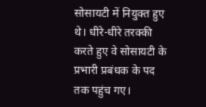सोसायटी में नियुक्त हुए थे। धीरे-धीरे तरक्की करते हुए वे सोसायटी के प्रभारी प्रबंधक के पद तक पहुंच गए।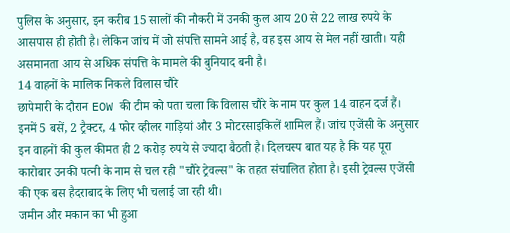पुलिस के अनुसार, इन करीब 15 सालों की नौकरी में उनकी कुल आय 20 से 22 लाख रुपये के आसपास ही होती है। लेकिन जांच में जो संपत्ति सामने आई है, वह इस आय से मेल नहीं खाती। यही असमानता आय से अधिक संपत्ति के मामले की बुनियाद बनी है।
14 वाहनों के मालिक निकले विलास चौरे
छापेमारी के दौरान EOW की टीम को पता चला कि विलास चौरे के नाम पर कुल 14 वाहन दर्ज हैं। इनमें 5 बसें, 2 ट्रैक्टर, 4 फोर व्हीलर गाड़ियां और 3 मोटरसाइकिलें शामिल हैं। जांच एजेंसी के अनुसार इन वाहनों की कुल कीमत ही 2 करोड़ रुपये से ज्यादा बैठती है। दिलचस्प बात यह है कि यह पूरा कारोबार उनकी पत्नी के नाम से चल रही "चौरे ट्रेवल्स" के तहत संचालित होता है। इसी ट्रेवल्स एजेंसी की एक बस हैदराबाद के लिए भी चलाई जा रही थी।
जमीन और मकान का भी हुआ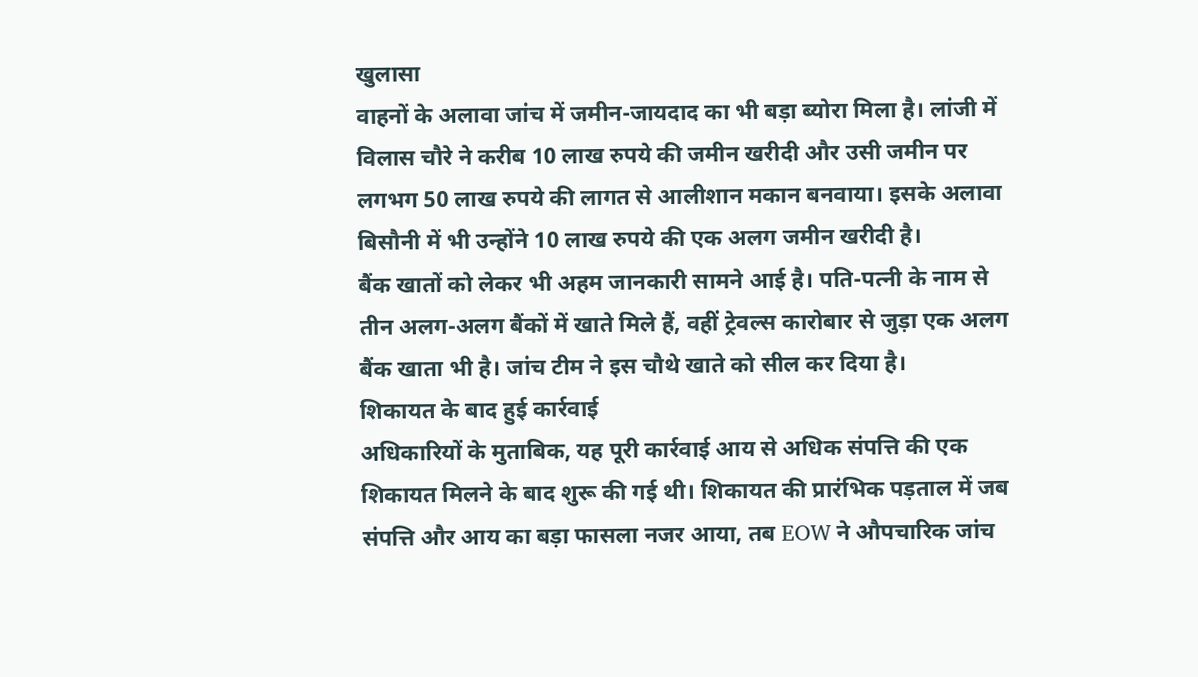खुलासा
वाहनों के अलावा जांच में जमीन-जायदाद का भी बड़ा ब्योरा मिला है। लांजी में विलास चौरे ने करीब 10 लाख रुपये की जमीन खरीदी और उसी जमीन पर लगभग 50 लाख रुपये की लागत से आलीशान मकान बनवाया। इसके अलावा बिसौनी में भी उन्होंने 10 लाख रुपये की एक अलग जमीन खरीदी है।
बैंक खातों को लेकर भी अहम जानकारी सामने आई है। पति-पत्नी के नाम से तीन अलग-अलग बैंकों में खाते मिले हैं, वहीं ट्रेवल्स कारोबार से जुड़ा एक अलग बैंक खाता भी है। जांच टीम ने इस चौथे खाते को सील कर दिया है।
शिकायत के बाद हुई कार्रवाई
अधिकारियों के मुताबिक, यह पूरी कार्रवाई आय से अधिक संपत्ति की एक शिकायत मिलने के बाद शुरू की गई थी। शिकायत की प्रारंभिक पड़ताल में जब संपत्ति और आय का बड़ा फासला नजर आया, तब EOW ने औपचारिक जांच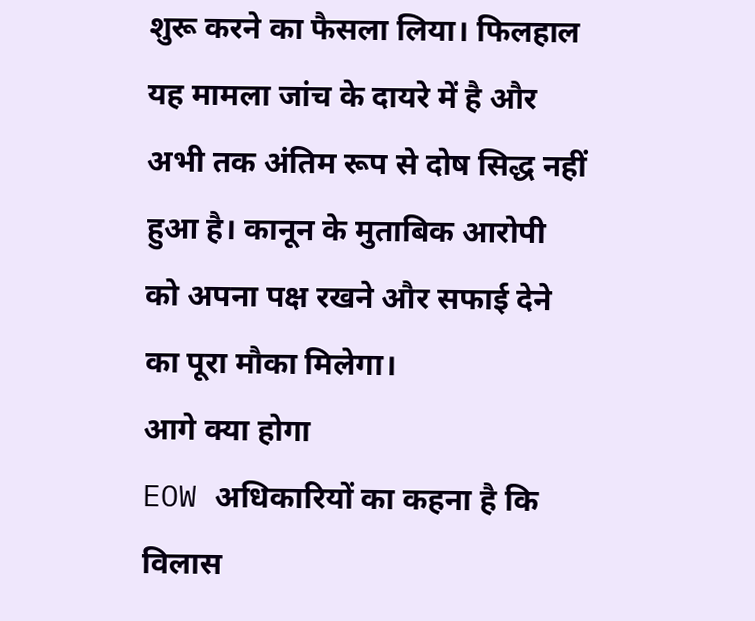शुरू करने का फैसला लिया। फिलहाल यह मामला जांच के दायरे में है और अभी तक अंतिम रूप से दोष सिद्ध नहीं हुआ है। कानून के मुताबिक आरोपी को अपना पक्ष रखने और सफाई देने का पूरा मौका मिलेगा।
आगे क्या होगा
EOW अधिकारियों का कहना है कि विलास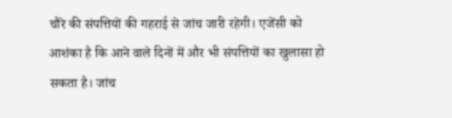चौरे की संपत्तियों की गहराई से जांच जारी रहेगी। एजेंसी को आशंका है कि आने वाले दिनों में और भी संपत्तियों का खुलासा हो सकता है। जांच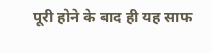पूरी होने के बाद ही यह साफ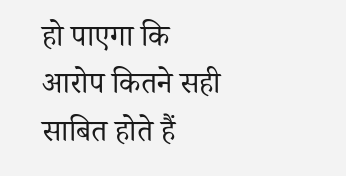हो पाएगा कि आरोप कितने सही साबित होते हैं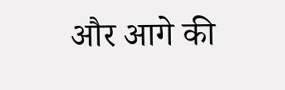और आगे की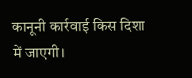कानूनी कार्रवाई किस दिशा में जाएगी।